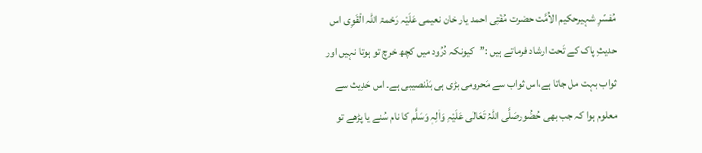مُفسّرِ شہیرحکیم الاُمَّت حضرت مُفْتِی احمد یار خان نعیمی عَلَیْہ رَحْمۃ اللّٰہ الْقَوِی اس حدیثِ پاک کے تَحت ارشاد فرماتے ہیں :’’کیونکہ دُرُود میں کچھ خرچ تو ہوتا نہیں اور ثواب بہت مل جاتا ہے،اس ثواب سے مَحرومی بڑی ہی بَدْنصیبی ہے۔ اس حَدِیث سے معلوم ہوا کہ جب بھی حُضُورصَلَّی اللّٰہُ تَعَالٰی عَلَیْہِ وَاٰلِہٖ وَسَلَّم کا نام سُنے یا پڑھے تو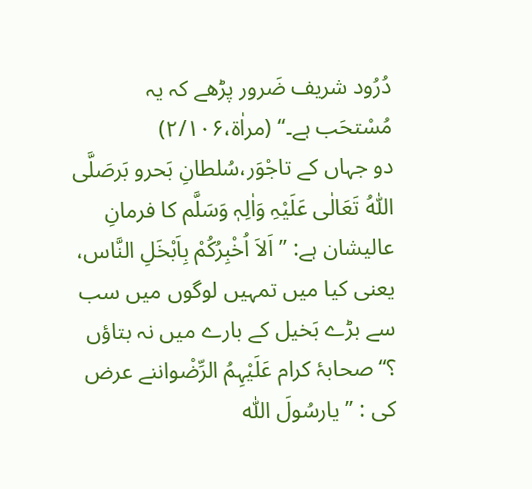دُرُود شریف ضَرور پڑھے کہ یہ مُسْتحَب ہے۔‘‘ (مراٰۃ،۲/۱۰۶)
دو جہاں کے تاجْوَر،سُلطانِ بَحرو بَرصَلَّی اللّٰہُ تَعَالٰی عَلَیْہِ وَاٰلِہٖ وَسَلَّم کا فرمانِ عالیشان ہے: ’’اَلاَ اُخْبِرُکُمْ بِاَبْخَلِ النَّاس، یعنی کیا میں تمہیں لوگوں میں سب سے بڑے بَخیل کے بارے میں نہ بتاؤں ؟‘‘ صحابۂ کرام عَلَیْہِمُ الرِّضْواننے عرض کی : ’’یارسُولَ اللّٰہ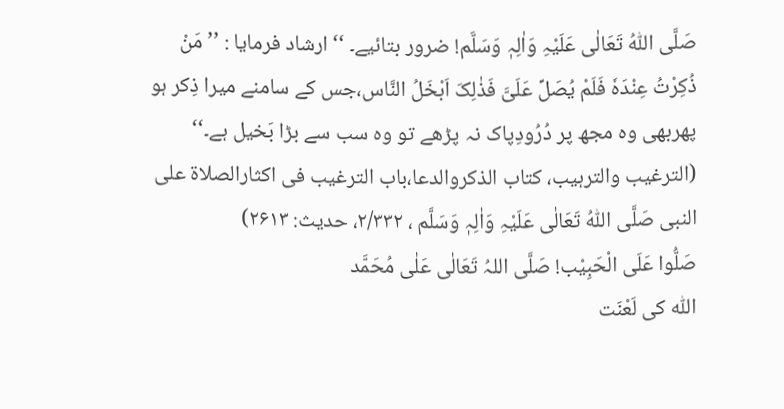صَلَّی اللّٰہُ تَعَالٰی عَلَیْہِ وَاٰلِہٖ وَسَلَّم! ضرور بتائیے۔ ‘‘ارشاد فرمایا : ’’مَنْ ذُکِرْتُ عِنْدَہٗ فَلَمْ یُصَلِّ عَلَیَّ فَذٰلِکَ اَبْخَلُ النَّاس،جس کے سامنے میرا ذِکر ہو پھربھی وہ مجھ پر دُرُودِپاک نہ پڑھے تو وہ سب سے بڑا بَخیل ہے۔‘‘ (الترغیب والترہیب، کتاب الذکروالدعا،باب الترغیب فی اکثارالصلاۃ علی النبی صَلَّی اللّٰہُ تَعَالٰی عَلَیْہِ وَاٰلِہٖ وَسَلَّم ، ۲/۳۳۲، حدیث: ۲۶۱۳)
صَلُّوا عَلَی الْحَبِیْب! صَلَّی اللہُ تَعَالٰی عَلٰی مُحَمَّد
اللّٰہ کی لَعْنَت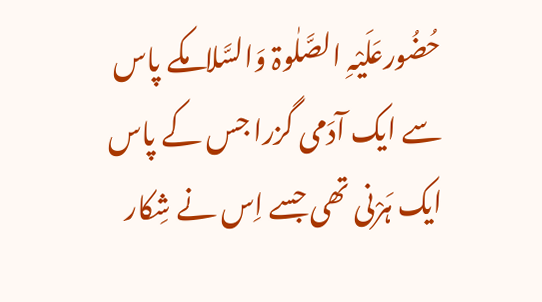حُضُورعَلَیْہِ الصَّلٰوۃ وَالسَّلامکے پاس سے ایک آدَمی گزرا جس کے پاس ایک ہَرْنی تھی جسے اِس نے شِکار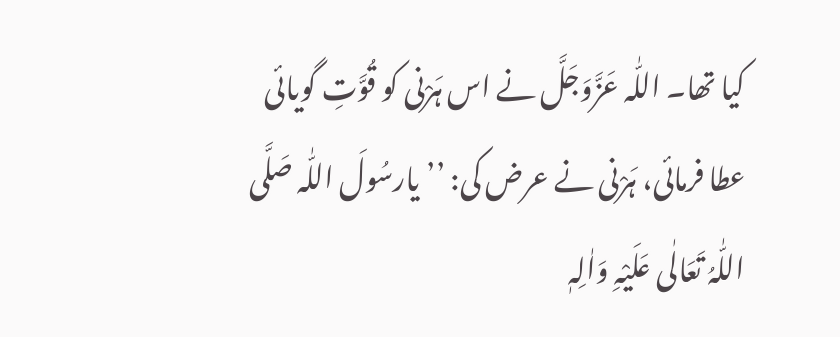کیا تھا۔ اللّٰہ عَزَّوَجَلَّ نے اس ہَرْنی کو قُوَّتِ گویائی عطا فرمائی، ہَرْنی نے عرض کی: ’’یارسُولَ اللّٰہ صَلَّی اللّٰہُ تَعَالٰی عَلَیْہِ وَاٰلِہٖ